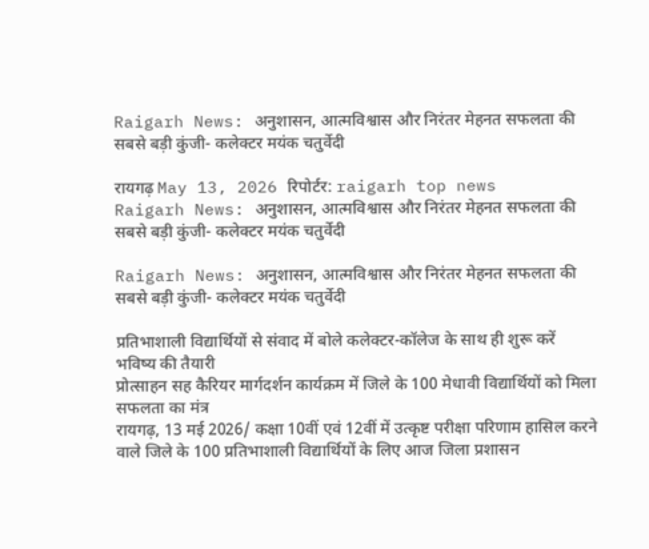Raigarh News: अनुशासन, आत्मविश्वास और निरंतर मेहनत सफलता की सबसे बड़ी कुंजी- कलेक्टर मयंक चतुर्वेदी

रायगढ़ May 13, 2026 रिपोर्टर: raigarh top news
Raigarh News: अनुशासन, आत्मविश्वास और निरंतर मेहनत सफलता की सबसे बड़ी कुंजी- कलेक्टर मयंक चतुर्वेदी

Raigarh News: अनुशासन, आत्मविश्वास और निरंतर मेहनत सफलता की सबसे बड़ी कुंजी- कलेक्टर मयंक चतुर्वेदी

प्रतिभाशाली विद्यार्थियों से संवाद में बोले कलेक्टर-कॉलेज के साथ ही शुरू करें भविष्य की तैयारी
प्रोत्साहन सह कैरियर मार्गदर्शन कार्यक्रम में जिले के 100 मेधावी विद्यार्थियों को मिला सफलता का मंत्र
रायगढ़, 13 मई 2026/ कक्षा 10वीं एवं 12वीं में उत्कृष्ट परीक्षा परिणाम हासिल करने वाले जिले के 100 प्रतिभाशाली विद्यार्थियों के लिए आज जिला प्रशासन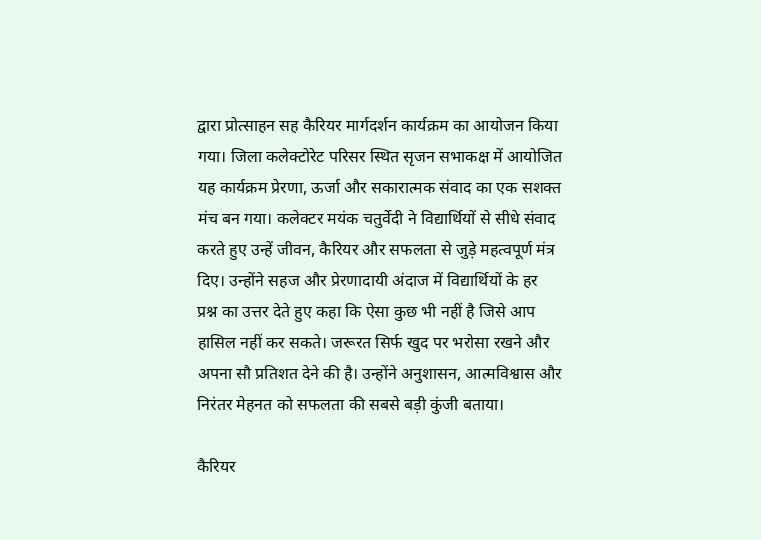द्वारा प्रोत्साहन सह कैरियर मार्गदर्शन कार्यक्रम का आयोजन किया गया। जिला कलेक्टोरेट परिसर स्थित सृजन सभाकक्ष में आयोजित यह कार्यक्रम प्रेरणा, ऊर्जा और सकारात्मक संवाद का एक सशक्त मंच बन गया। कलेक्टर मयंक चतुर्वेदी ने विद्यार्थियों से सीधे संवाद करते हुए उन्हें जीवन, कैरियर और सफलता से जुड़े महत्वपूर्ण मंत्र दिए। उन्होंने सहज और प्रेरणादायी अंदाज में विद्यार्थियों के हर प्रश्न का उत्तर देते हुए कहा कि ऐसा कुछ भी नहीं है जिसे आप हासिल नहीं कर सकते। जरूरत सिर्फ खुद पर भरोसा रखने और अपना सौ प्रतिशत देने की है। उन्होंने अनुशासन, आत्मविश्वास और निरंतर मेहनत को सफलता की सबसे बड़ी कुंजी बताया।

कैरियर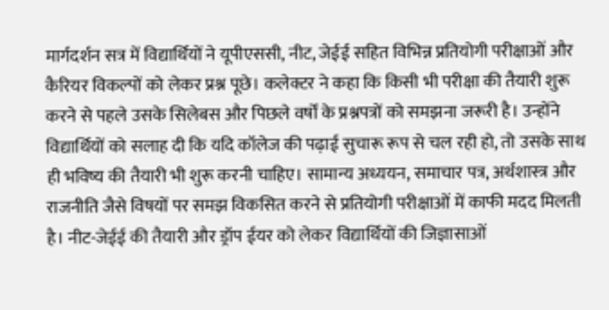मार्गदर्शन सत्र में विद्यार्थियों ने यूपीएससी, नीट, जेईई सहित विभिन्न प्रतियोगी परीक्षाओं और कैरियर विकल्पों को लेकर प्रश्न पूछे। कलेक्टर ने कहा कि किसी भी परीक्षा की तैयारी शुरू करने से पहले उसके सिलेबस और पिछले वर्षों के प्रश्नपत्रों को समझना जरूरी है। उन्होंने विद्यार्थियों को सलाह दी कि यदि कॉलेज की पढ़ाई सुचारू रूप से चल रही हो, तो उसके साथ ही भविष्य की तैयारी भी शुरू करनी चाहिए। सामान्य अध्ययन, समाचार पत्र, अर्थशास्त्र और राजनीति जैसे विषयों पर समझ विकसित करने से प्रतियोगी परीक्षाओं में काफी मदद मिलती है। नीट-जेईई की तैयारी और ड्रॉप ईयर को लेकर विद्यार्थियों की जिज्ञासाओं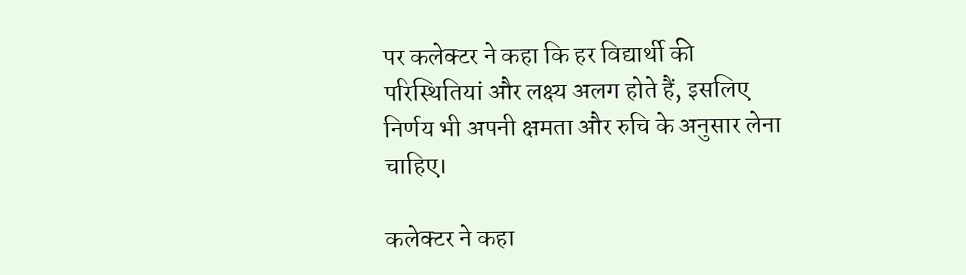पर कलेक्टर ने कहा कि हर विद्यार्थी की परिस्थितियां और लक्ष्य अलग होते हैं, इसलिए निर्णय भी अपनी क्षमता और रुचि के अनुसार लेना चाहिए।

कलेक्टर ने कहा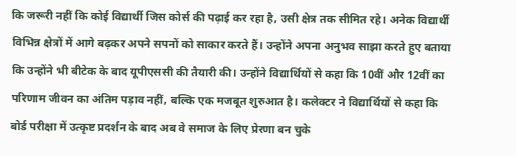कि जरूरी नहीं कि कोई विद्यार्थी जिस कोर्स की पढ़ाई कर रहा है, उसी क्षेत्र तक सीमित रहे। अनेक विद्यार्थी विभिन्न क्षेत्रों में आगे बढ़कर अपने सपनों को साकार करते हैं। उन्होंने अपना अनुभव साझा करते हुए बताया कि उन्होंने भी बीटेक के बाद यूपीएससी की तैयारी की। उन्होंने विद्यार्थियों से कहा कि 10वीं और 12वीं का परिणाम जीवन का अंतिम पड़ाव नहीं, बल्कि एक मजबूत शुरुआत है। कलेक्टर ने विद्यार्थियों से कहा कि बोर्ड परीक्षा में उत्कृष्ट प्रदर्शन के बाद अब वे समाज के लिए प्रेरणा बन चुके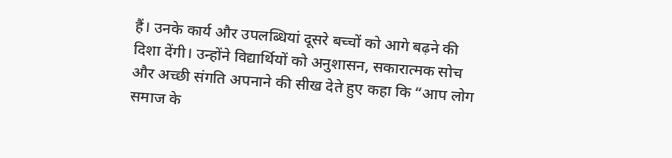हैं। उनके कार्य और उपलब्धियां दूसरे बच्चों को आगे बढ़ने की दिशा देंगी। उन्होंने विद्यार्थियों को अनुशासन, सकारात्मक सोच और अच्छी संगति अपनाने की सीख देते हुए कहा कि “आप लोग समाज के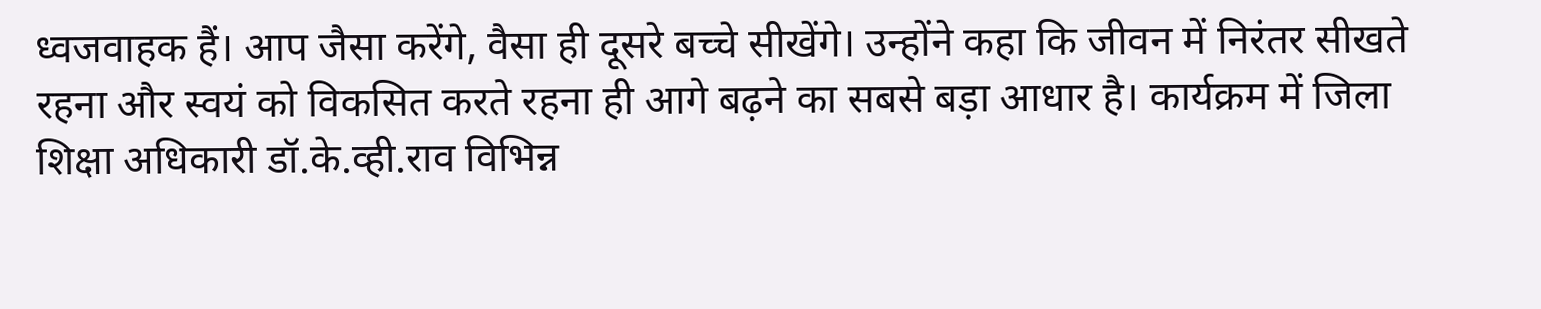ध्वजवाहक हैं। आप जैसा करेंगे, वैसा ही दूसरे बच्चे सीखेंगे। उन्होंने कहा कि जीवन में निरंतर सीखते रहना और स्वयं को विकसित करते रहना ही आगे बढ़ने का सबसे बड़ा आधार है। कार्यक्रम में जिला शिक्षा अधिकारी डॉ.के.व्ही.राव विभिन्न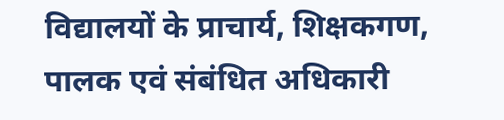विद्यालयों के प्राचार्य, शिक्षकगण, पालक एवं संबंधित अधिकारी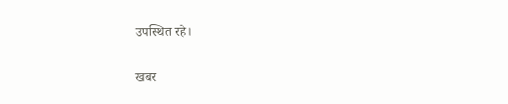उपस्थित रहे।

खबर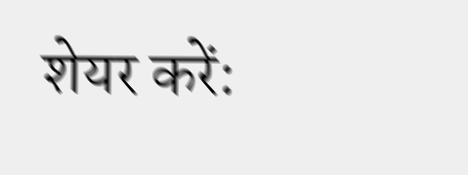शेयर करें: